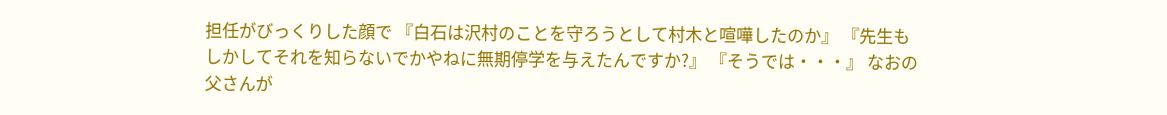担任がびっくりした顔で 『白石は沢村のことを守ろうとして村木と喧嘩したのか』 『先生もしかしてそれを知らないでかやねに無期停学を与えたんですか?』 『そうでは・・・』 なおの父さんが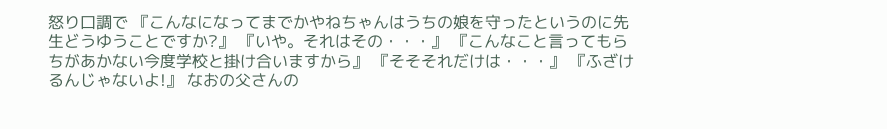怒り口調で 『こんなになってまでかやねちゃんはうちの娘を守ったというのに先生どうゆうことですか?』 『いや。それはその・・・』 『こんなこと言ってもらちがあかない今度学校と掛け合いますから』 『そそそれだけは・・・』 『ふざけるんじゃないよ!』 なおの父さんの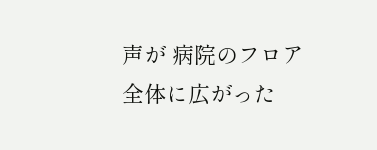声が 病院のフロア全体に広がった